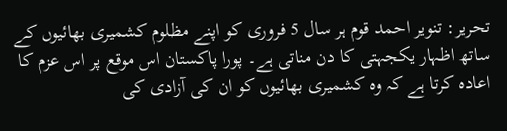تحریر: تنویر احمد قوم ہر سال 5 فروری کو اپنے مظلوم کشمیری بھائیوں کے ساتھ اظہار یکجہتی کا دن مناتی ہے۔ پورا پاکستان اس موقع پر اس عزم کا اعادہ کرتا ہے کہ وہ کشمیری بھائیوں کو ان کی آزادی کی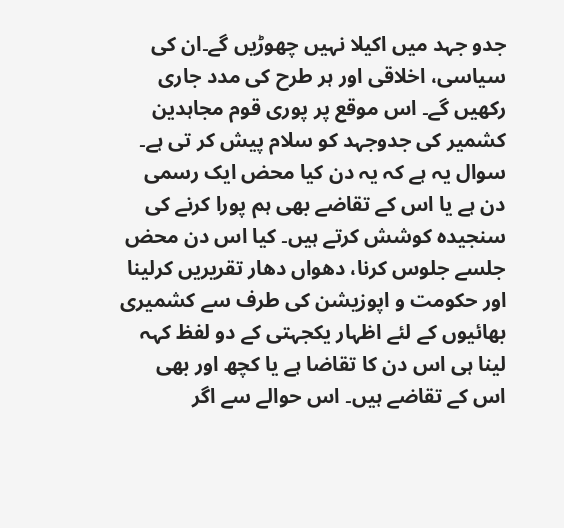جدو جہد میں اکیلا نہیں چھوڑیں گے۔ان کی سیاسی، اخلاقی اور ہر طرح کی مدد جاری رکھیں گے۔ اس موقع پر پوری قوم مجاہدین کشمیر کی جدوجہد کو سلام پیش کر تی ہے۔ سوال یہ ہے کہ یہ دن کیا محض ایک رسمی دن ہے یا اس کے تقاضے بھی ہم پورا کرنے کی سنجیدہ کوشش کرتے ہیں۔ کیا اس دن محض جلسے جلوس کرنا، دھواں دھار تقریریں کرلینا اور حکومت و اپوزیشن کی طرف سے کشمیری بھائیوں کے لئے اظہار یکجہتی کے دو لفظ کہہ لینا ہی اس دن کا تقاضا ہے یا کچھ اور بھی اس کے تقاضے ہیں۔ اس حوالے سے اگر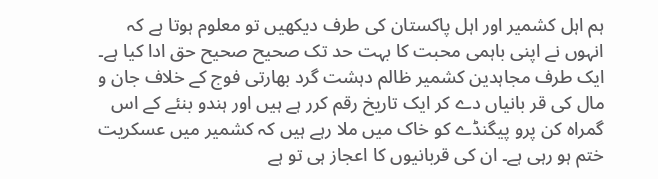ہم اہل کشمیر اور اہل پاکستان کی طرف دیکھیں تو معلوم ہوتا ہے کہ انہوں نے اپنی باہمی محبت کا بہت حد تک صحیح صحیح حق ادا کیا ہے۔
ایک طرف مجاہدین کشمیر ظالم دہشت گرد بھارتی فوج کے خلاف جان و مال کی قر بانیاں دے کر ایک تاریخ رقم کرر ہے ہیں اور ہندو بنئے کے اس گمراہ کن پرو پیگنڈے کو خاک میں ملا رہے ہیں کہ کشمیر میں عسکریت ختم ہو رہی ہے۔ ان کی قربانیوں کا اعجاز ہی تو ہے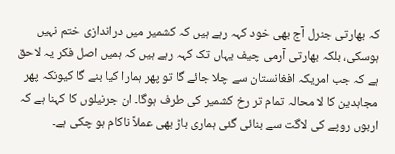کہ بھارتی جنرل آج بھی خود کہہ رہے ہیں کہ کشمیر میں دراندازی ختم نہیں ہوسکی، بلکہ بھارتی آرمی چیف یہاں تک کہہ رہے ہیں کہ ہمیں اصل فکر یہ لاحق ہے کہ جب امریکہ افغانستان سے چلا جائے گا تو پھر ہمارا کیا بنے گا کیونکہ پھر مجاہدین کا لا محالہ تمام تر رخ کشمیر کی طرف ہوگا۔ ان جرنیلوں کا کہنا ہے کہ اربوں روپے کی لاگت سے بنائی گئی ہماری باڑ بھی عملاً ناکام ہو چکی ہے۔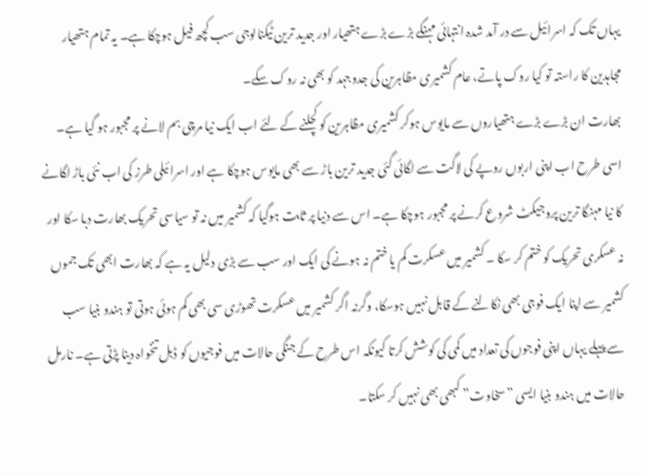یہاں تک کہ اسرائیل سے در آمد شدہ انتہائی مہنگے بڑے بڑے ہتھیار اور جدید ترین ٹیکنالوجی سب کچھ فیل ہوچکا ہے۔ یہ تمام ہتھیار مجاہدین کا راستہ تو کیا روک پاتے، عام کشمیری مظاہرین کی جدوجہد کو بھی نہ روک سکے۔
بھارت ان بڑے بڑے ہتھیاروں سے مایوس ہوکر کشمیری مظاہرین کو کچلنے کے لئے اب ایک نیا مرچی بم لانے پر مجبور ہو گیا ہے۔ اسی طرح اب اپنی اربوں روپے کی لاگت سے لگائی گئی جدید ترین باڑ سے بھی مایوس ہوچکا ہے اور اسرائیلی طرز کی اب نئی باڑ لگانے کا نیا مہنگا ترین پروجیکٹ شروع کرنے پر مجبور ہوچکا ہے۔ اس سے دنیا پر ثابت ہوگیا کہ کشمیر میں نہ تو سیاسی تحریک بھارت دبا سکا اور نہ عسکری تحریک کو ختم کر سکا ۔ کشمیر میں عسکرت کم یا ختم نہ ہونے کی ایک اور سب سے بڑی دلیل یہ ہے کہ بھارت ابھی تک جموں کشمیر سے اپنا ایک فوجی بھی نکالنے کے قابل نہیں ہوسکا، وگرنہ اگر کشمیر میں عسکرت تھوڑی سی بھی کم ہوئی ہوتی تو ہندو بنیا سب سے پہلے یہاں اپنی فوجوں کی تعداد میں کمی کی کوشش کرتا کیونکہ اس طرح کے جنگی حالات میں فوجیوں کو ڈبل تنخواہ دینا پڑتی ہے۔ نارمل حالات میں ہندو بنیا ایسی ”سخاوت” کبھی بھی نہیں کر سکتا۔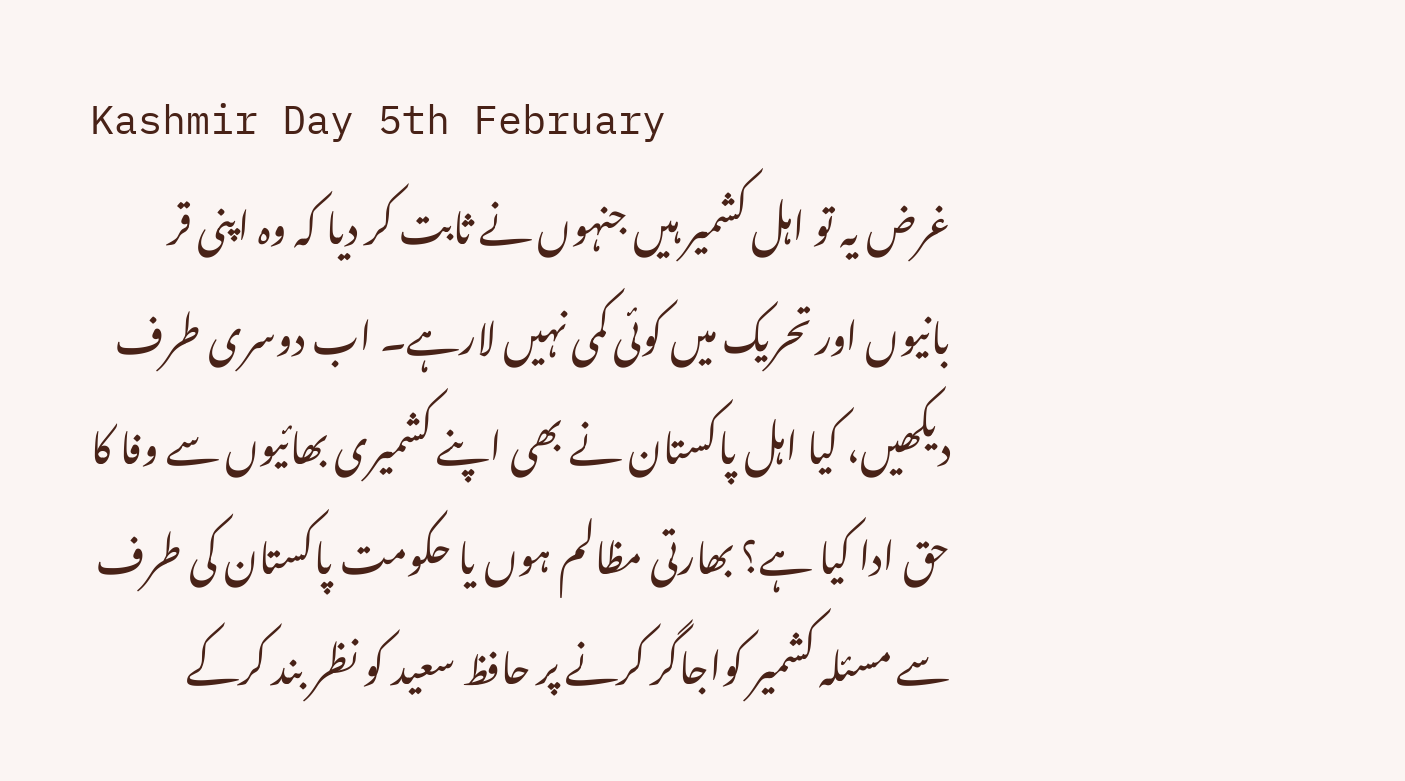Kashmir Day 5th February
غرض یہ تو اہل کشمیر ہیں جنہوں نے ثابت کر دیا کہ وہ اپنی قر بانیوں اور تحریک میں کوئی کمی نہیں لارہے۔ اب دوسری طرف دیکھیں، کیا اہل پاکستان نے بھی اپنے کشمیری بھائیوں سے وفا کا حق ادا کیا ہے؟ بھارتی مظالم ہوں یا حکومت پاکستان کی طرف سے مسئلہ کشمیر کواجاگر کرنے پر حافظ سعید کو نظر بند کرکے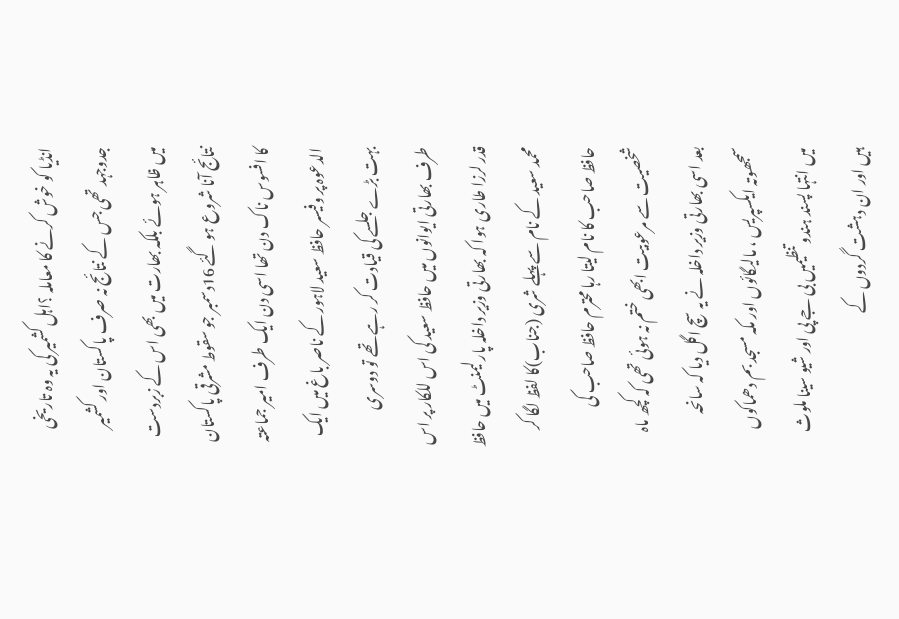انڈیا کو خوش کرنے کا معاملہ ؟اہل کشمیر کی یہ وہ تاریخی جدوجہد تھی جس کے نتائج نہ صرف پاکستان اور کشمیر میں ظاہر ہوئے بلکہ بھارت میں بھی اس کے زبردست نتائج آنا شروع ہو گئے 16دسمبر جو سقوط مشرقی پاکستان کا افسوس ناک دن تھا اسی دن ایک طرف امیر جماعتہ الدعوہ پر وفیسر حافظ سعید لاہور کے ناصر باغ میں ایک بہت بڑے جلسے کی قیادت کر رہے تھے تو دوسری طرف بھارتی ایوانوں میں حافظ سعید کی اس للکار پر اس قدر لرزا طاری ہوا کہ بھارتی وزیر داخلہ پارلیمنٹ میں حافظ محمد سعید کے نام سے پہلے شری (جناب)کا لفظ لگا کر حافظ صاحب کا نام لیتا رہا محترم حافظ صاحب کی شخصیت سے مرعوبیت ابھی ختم نہ ہوئی تھی کہ کچھ ماہ بعد اسی بھارتی وزیر داخلہ نے یہ سچ اگل دیا کہ سانحہ سمجھوتہ ایکسپریس ، مالیگائوں اور مکہ مسجد بم دھماکوں میں انتہا پسند ہندو تنظیمیں بی جے پی اور شیو سینا ملوث ہیں اور ان دہشت گردوں کے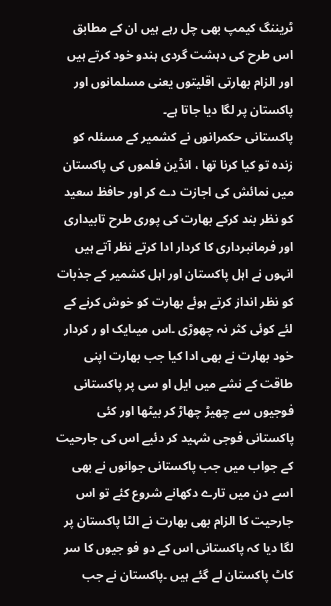ٹریننگ کیمپ بھی چل رہے ہیں ان کے مطابق اس طرح کی دہشت گردی ہندو خود کرتے ہیں اور الزام بھارتی اقلیتوں یعنی مسلمانوں اور پاکستان پر لگا دیا جاتا ہے۔
پاکستانی حکمرانوں نے کشمیر کے مسئلہ کو زندہ تو کیا کرنا تھا ، انڈین فلموں کی پاکستان میں نمائش کی اجازت دے کر اور حافظ سعید کو نظر بند کرکے بھارت کی پوری طرح تابیداری اور فرمانبرداری کا کردار ادا کرتے نظر آتے ہیں انہوں نے اہل پاکستان اور اہل کشمیر کے جذبات کو نظر انداز کرتے ہوئے بھارت کو خوش کرنے کے لئے کوئی کثر نہ چھوڑی ۔اس میںایک او ر کردار خود بھارت نے بھی ادا کیا جب بھارت اپنی طاقت کے نشے میں ایل او سی پر پاکستانی فوجیوں سے چھیڑ چھاڑ کر بیٹھا اور کئی پاکستانی فوجی شہید کر دئیے اس کی جارحیت کے جواب میں جب پاکستانی جوانوں نے بھی اسے دن میں تارے دکھانے شروع کئے تو اس جارحیت کا الزام بھی بھارت نے الٹا پاکستان پر لگا دیا کہ پاکستانی اس کے دو فو جیوں کا سر کاٹ پاکستان لے گئے ہیں ۔پاکستان نے جب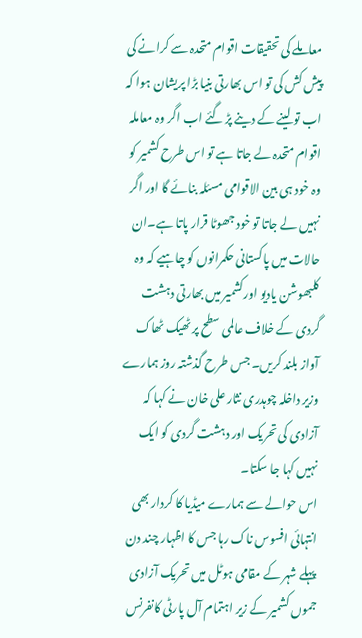معاملے کی تحقیقات اقوام متحدہ سے کرانے کی پیش کش کی تو اس بھارتی بنیا بڑا پریشان ہوا کہ اب تو لینے کے دینے پڑ گئے اب اگر وہ معاملہ اقوام متحدہ لے جاتا ہے تو اس طرح کشمیر کو وہ خود ہی بین الاقوامی مسئلہ بنائے گا اور اگر نہیں لے جاتا تو خود جھوٹا قرار پاتا ہے۔ان حالات میں پاکستانی حکمرانوں کو چاہیے کہ وہ کلبھوشن یادیو اورکشمیر میں بھارتی دہشت گردی کے خلاف عالمی سطح پر ٹھیک ٹھاک آواز بلند کریں۔ جس طرح گذشتہ روز ہمارے وزیر داخلہ چوہدری نثار علی خان نے کہا کہ آزادی کی تحریک اور دہشت گردی کو ایک نہیں کہا جا سکتا۔
اس حوالے سے ہمارے میڈیا کا کردار بھی انتہائی افسوس ناک رہا جس کا اظہار چند دن پہلے شہر کے مقامی ہوٹل میں تحریک آزادی جموں کشمیر کے زیر اہتمام آل پارٹی کانفرنس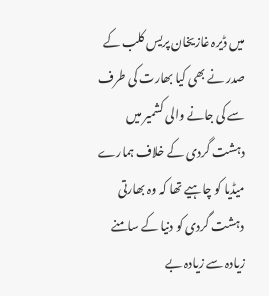میں ڈیرہ غازیخان پریس کلب کے صدر نے بھی کیا بھارت کی طرف سے کی جانے والی کشمیر میں دہشت گردی کے خلاف ہمارے میڈیا کو چاہیے تھا کہ وہ بھارتی دہشت گردی کو دنیا کے سامنے زیادہ سے زیادہ بے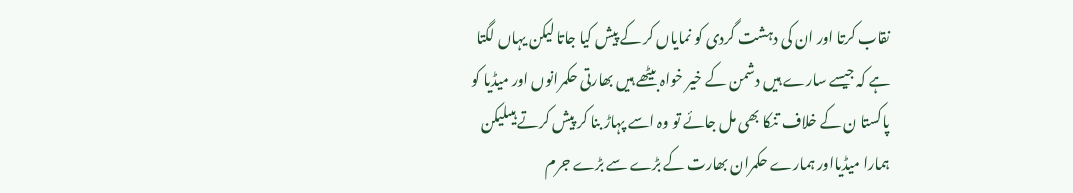نقاب کرتا اور ان کی دہشت گردی کو نمایاں کر کے پیش کیا جاتا لیکن یہاں لگتا ہے کہ جیسے سارے ہیں دشمن کے خیر خواہ بیٹھے ہیں بھارتی حکمرانوں اور میڈیا کو پاکستا ن کے خلاف تنکا بھی مل جائے تو وہ اسے پہاڑ بنا کر پیش کرتے ہیںلیکن ہمارا میڈیااور ہمارے حکمران بھارت کے بڑے سے بڑے جرم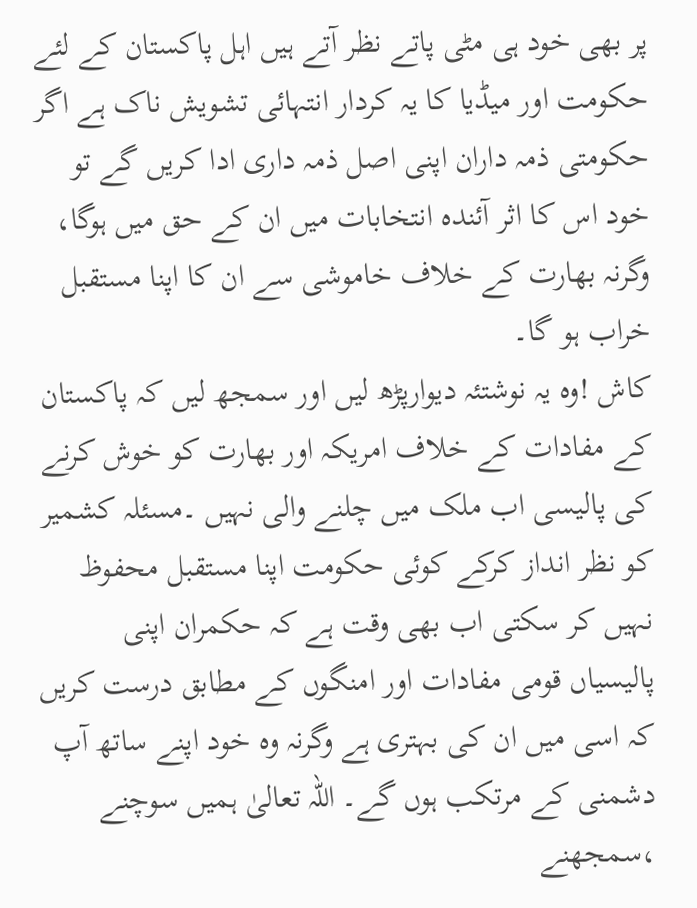پر بھی خود ہی مٹی پاتے نظر آتے ہیں اہل پاکستان کے لئے حکومت اور میڈیا کا یہ کردار انتہائی تشویش ناک ہے اگر حکومتی ذمہ داران اپنی اصل ذمہ داری ادا کریں گے تو خود اس کا اثر آئندہ انتخابات میں ان کے حق میں ہوگا، وگرنہ بھارت کے خلاف خاموشی سے ان کا اپنا مستقبل خراب ہو گا۔
کاش !وہ یہ نوشتئہ دیوارپڑھ لیں اور سمجھ لیں کہ پاکستان کے مفادات کے خلاف امریکہ اور بھارت کو خوش کرنے کی پالیسی اب ملک میں چلنے والی نہیں ۔مسئلہ کشمیر کو نظر انداز کرکے کوئی حکومت اپنا مستقبل محفوظ نہیں کر سکتی اب بھی وقت ہے کہ حکمران اپنی پالیسیاں قومی مفادات اور امنگوں کے مطابق درست کریں کہ اسی میں ان کی بہتری ہے وگرنہ وہ خود اپنے ساتھ آپ دشمنی کے مرتکب ہوں گے۔ اللہ تعالیٰ ہمیں سوچنے ،سمجھنے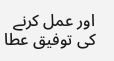اور عمل کرنے کی توفیق عطا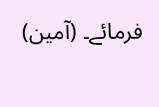فرمائے۔ (آمین)